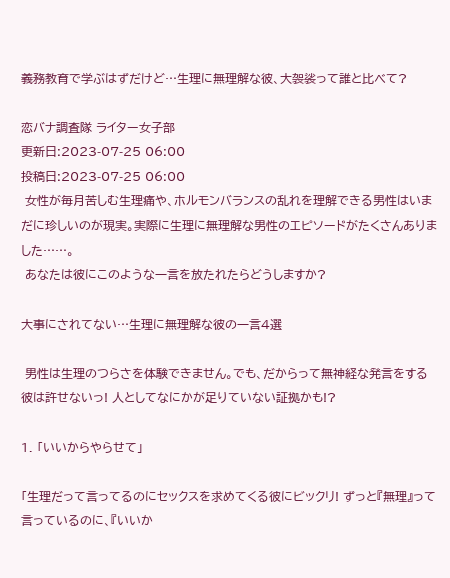義務教育で学ぶはずだけど…生理に無理解な彼、大袈裟って誰と比べて?

恋バナ調査隊 ライター女子部
更新日:2023-07-25 06:00
投稿日:2023-07-25 06:00
 女性が毎月苦しむ生理痛や、ホルモンバランスの乱れを理解できる男性はいまだに珍しいのが現実。実際に生理に無理解な男性のエピソードがたくさんありました……。
 あなたは彼にこのような一言を放たれたらどうしますか?

大事にされてない…生理に無理解な彼の一言4選

 男性は生理のつらさを体験できません。でも、だからって無神経な発言をする彼は許せないっ! 人としてなにかが足りていない証拠かも!?

1. 「いいからやらせて」

「生理だって言ってるのにセックスを求めてくる彼にビックリ! ずっと『無理』って言っているのに、『いいか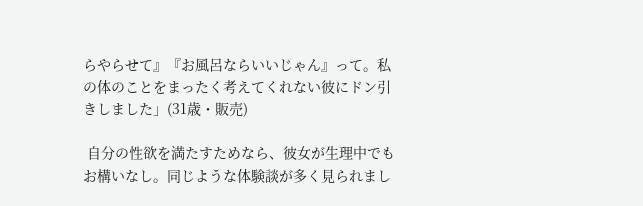らやらせて』『お風呂ならいいじゃん』って。私の体のことをまったく考えてくれない彼にドン引きしました」(31歳・販売)

 自分の性欲を満たすためなら、彼女が生理中でもお構いなし。同じような体験談が多く見られまし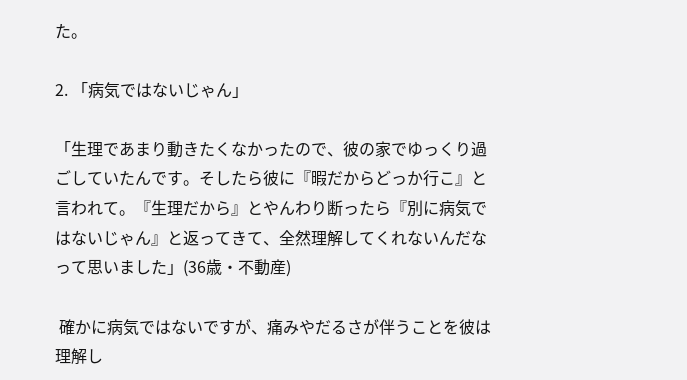た。

2. 「病気ではないじゃん」

「生理であまり動きたくなかったので、彼の家でゆっくり過ごしていたんです。そしたら彼に『暇だからどっか行こ』と言われて。『生理だから』とやんわり断ったら『別に病気ではないじゃん』と返ってきて、全然理解してくれないんだなって思いました」(36歳・不動産)

 確かに病気ではないですが、痛みやだるさが伴うことを彼は理解し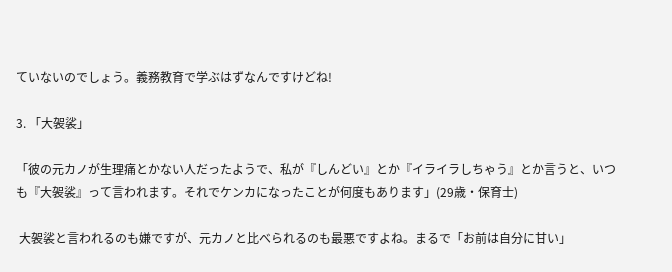ていないのでしょう。義務教育で学ぶはずなんですけどね!

3. 「大袈裟」

「彼の元カノが生理痛とかない人だったようで、私が『しんどい』とか『イライラしちゃう』とか言うと、いつも『大袈裟』って言われます。それでケンカになったことが何度もあります」(29歳・保育士)

 大袈裟と言われるのも嫌ですが、元カノと比べられるのも最悪ですよね。まるで「お前は自分に甘い」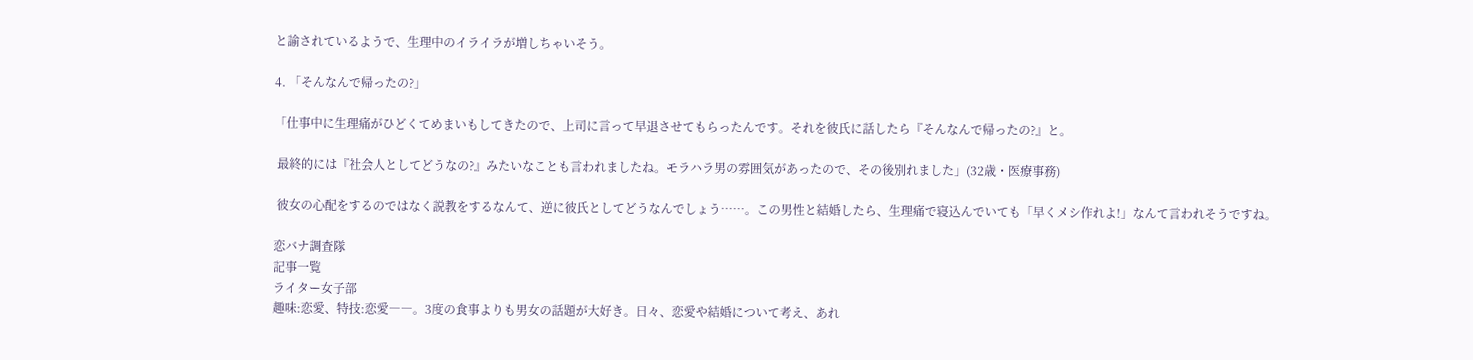と諭されているようで、生理中のイライラが増しちゃいそう。

4. 「そんなんで帰ったの?」

「仕事中に生理痛がひどくてめまいもしてきたので、上司に言って早退させてもらったんです。それを彼氏に話したら『そんなんで帰ったの?』と。

 最終的には『社会人としてどうなの?』みたいなことも言われましたね。モラハラ男の雰囲気があったので、その後別れました」(32歳・医療事務)

 彼女の心配をするのではなく説教をするなんて、逆に彼氏としてどうなんでしょう……。この男性と結婚したら、生理痛で寝込んでいても「早くメシ作れよ!」なんて言われそうですね。

恋バナ調査隊
記事一覧
ライター女子部
趣味:恋愛、特技:恋愛――。3度の食事よりも男女の話題が大好き。日々、恋愛や結婚について考え、あれ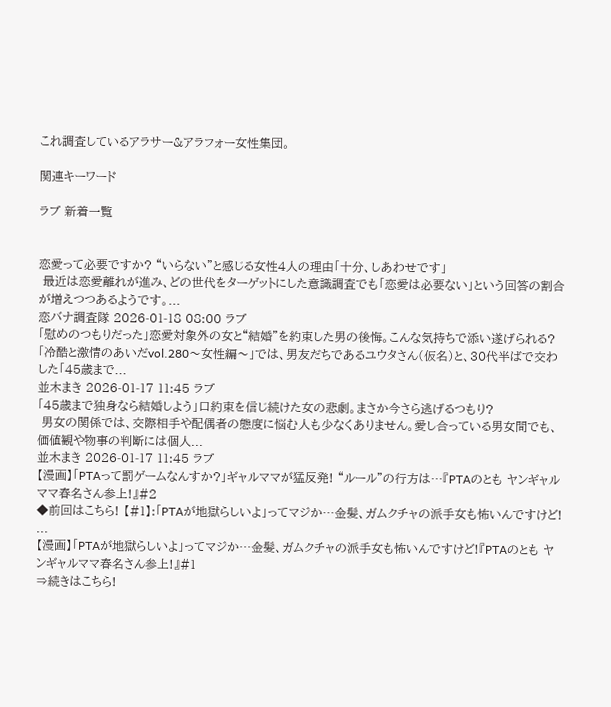これ調査しているアラサー&アラフォー女性集団。

関連キーワード

ラブ 新着一覧


恋愛って必要ですか? “いらない”と感じる女性4人の理由「十分、しあわせです」
 最近は恋愛離れが進み、どの世代をターゲットにした意識調査でも「恋愛は必要ない」という回答の割合が増えつつあるようです。...
恋バナ調査隊 2026-01-18 08:00 ラブ
「慰めのつもりだった」恋愛対象外の女と“結婚”を約束した男の後悔。こんな気持ちで添い遂げられる?
「冷酷と激情のあいだvol.280〜女性編〜」では、男友だちであるユウタさん(仮名)と、30代半ばで交わした「45歳まで...
並木まき 2026-01-17 11:45 ラブ
「45歳まで独身なら結婚しよう」口約束を信じ続けた女の悲劇。まさか今さら逃げるつもり?
 男女の関係では、交際相手や配偶者の態度に悩む人も少なくありません。愛し合っている男女間でも、価値観や物事の判断には個人...
並木まき 2026-01-17 11:45 ラブ
【漫画】「PTAって罰ゲームなんすか?」ギャルママが猛反発! “ルール”の行方は…『PTAのとも ヤンギャルママ春名さん参上!』#2
◆前回はこちら! 【#1】:「PTAが地獄らしいよ」ってマジか…金髪、ガムクチャの派手女も怖いんですけど! ...
【漫画】「PTAが地獄らしいよ」ってマジか…金髪、ガムクチャの派手女も怖いんですけど!『PTAのとも ヤンギャルママ春名さん参上!』#1
⇒続きはこちら!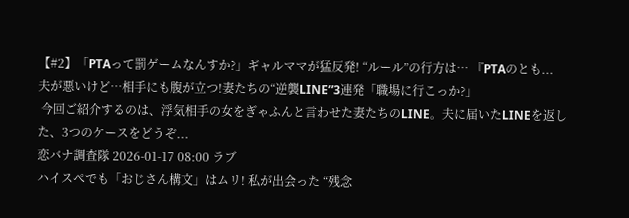【#2】「PTAって罰ゲームなんすか?」ギャルママが猛反発! “ルール”の行方は… 『PTAのとも...
夫が悪いけど…相手にも腹が立つ!妻たちの“逆襲LINE”3連発「職場に行こっか?」
 今回ご紹介するのは、浮気相手の女をぎゃふんと言わせた妻たちのLINE。夫に届いたLINEを返した、3つのケースをどうぞ...
恋バナ調査隊 2026-01-17 08:00 ラブ
ハイスぺでも「おじさん構文」はムリ! 私が出会った “残念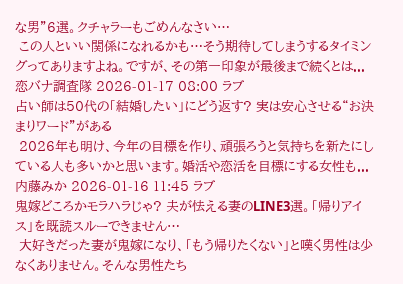な男”6選。クチャラーもごめんなさい…
 この人といい関係になれるかも…そう期待してしまうするタイミングってありますよね。ですが、その第一印象が最後まで続くとは...
恋バナ調査隊 2026-01-17 08:00 ラブ
占い師は50代の「結婚したい」にどう返す? 実は安心させる“お決まりワード”がある
 2026年も明け、今年の目標を作り、頑張ろうと気持ちを新たにしている人も多いかと思います。婚活や恋活を目標にする女性も...
内藤みか 2026-01-16 11:45 ラブ
鬼嫁どころかモラハラじゃ? 夫が怯える妻のLINE3選。「帰りアイス」を既読スルーできません…
 大好きだった妻が鬼嫁になり、「もう帰りたくない」と嘆く男性は少なくありません。そんな男性たち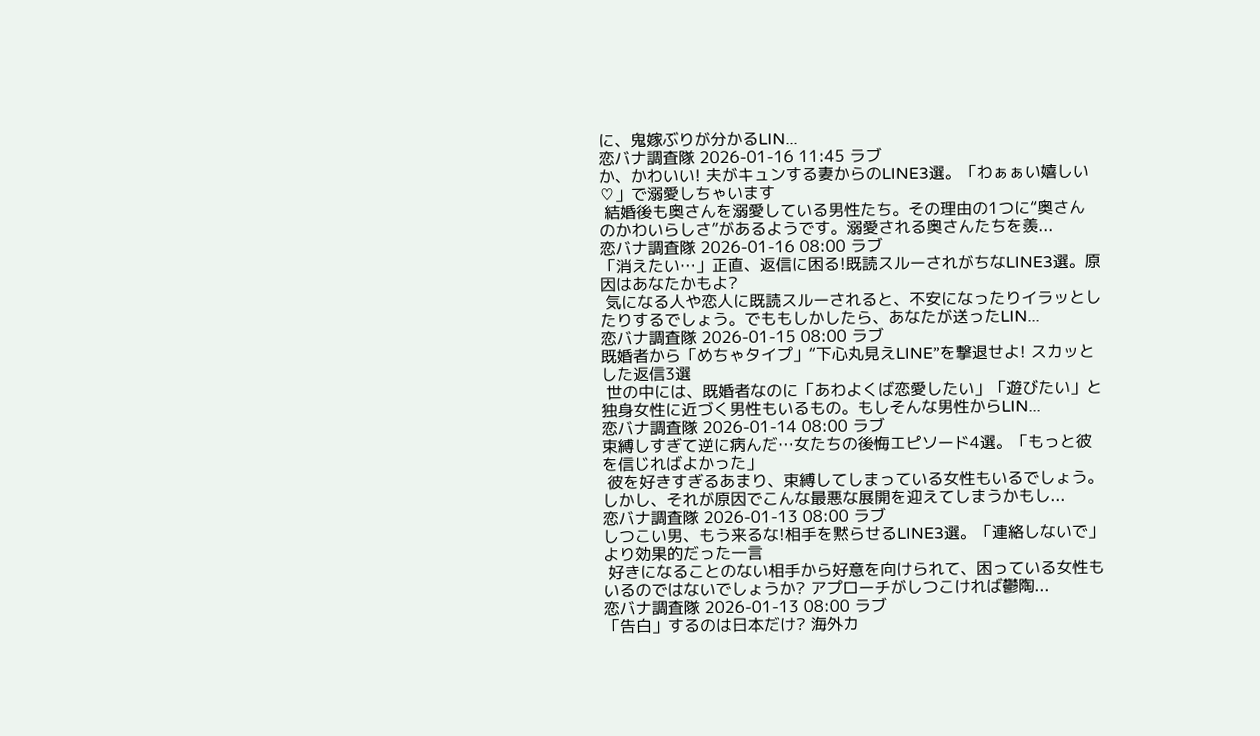に、鬼嫁ぶりが分かるLIN...
恋バナ調査隊 2026-01-16 11:45 ラブ
か、かわいい! 夫がキュンする妻からのLINE3選。「わぁぁい嬉しい♡」で溺愛しちゃいます
 結婚後も奥さんを溺愛している男性たち。その理由の1つに“奥さんのかわいらしさ”があるようです。溺愛される奥さんたちを羨...
恋バナ調査隊 2026-01-16 08:00 ラブ
「消えたい…」正直、返信に困る!既読スルーされがちなLINE3選。原因はあなたかもよ?
 気になる人や恋人に既読スルーされると、不安になったりイラッとしたりするでしょう。でももしかしたら、あなたが送ったLIN...
恋バナ調査隊 2026-01-15 08:00 ラブ
既婚者から「めちゃタイプ」“下心丸見えLINE”を撃退せよ! スカッとした返信3選
 世の中には、既婚者なのに「あわよくば恋愛したい」「遊びたい」と独身女性に近づく男性もいるもの。もしそんな男性からLIN...
恋バナ調査隊 2026-01-14 08:00 ラブ
束縛しすぎて逆に病んだ…女たちの後悔エピソード4選。「もっと彼を信じればよかった」
 彼を好きすぎるあまり、束縛してしまっている女性もいるでしょう。しかし、それが原因でこんな最悪な展開を迎えてしまうかもし...
恋バナ調査隊 2026-01-13 08:00 ラブ
しつこい男、もう来るな!相手を黙らせるLINE3選。「連絡しないで」より効果的だった一言
 好きになることのない相手から好意を向けられて、困っている女性もいるのではないでしょうか? アプローチがしつこければ鬱陶...
恋バナ調査隊 2026-01-13 08:00 ラブ
「告白」するのは日本だけ? 海外カ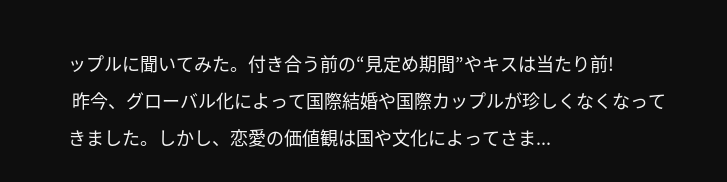ップルに聞いてみた。付き合う前の“見定め期間”やキスは当たり前!
 昨今、グローバル化によって国際結婚や国際カップルが珍しくなくなってきました。しかし、恋愛の価値観は国や文化によってさま...